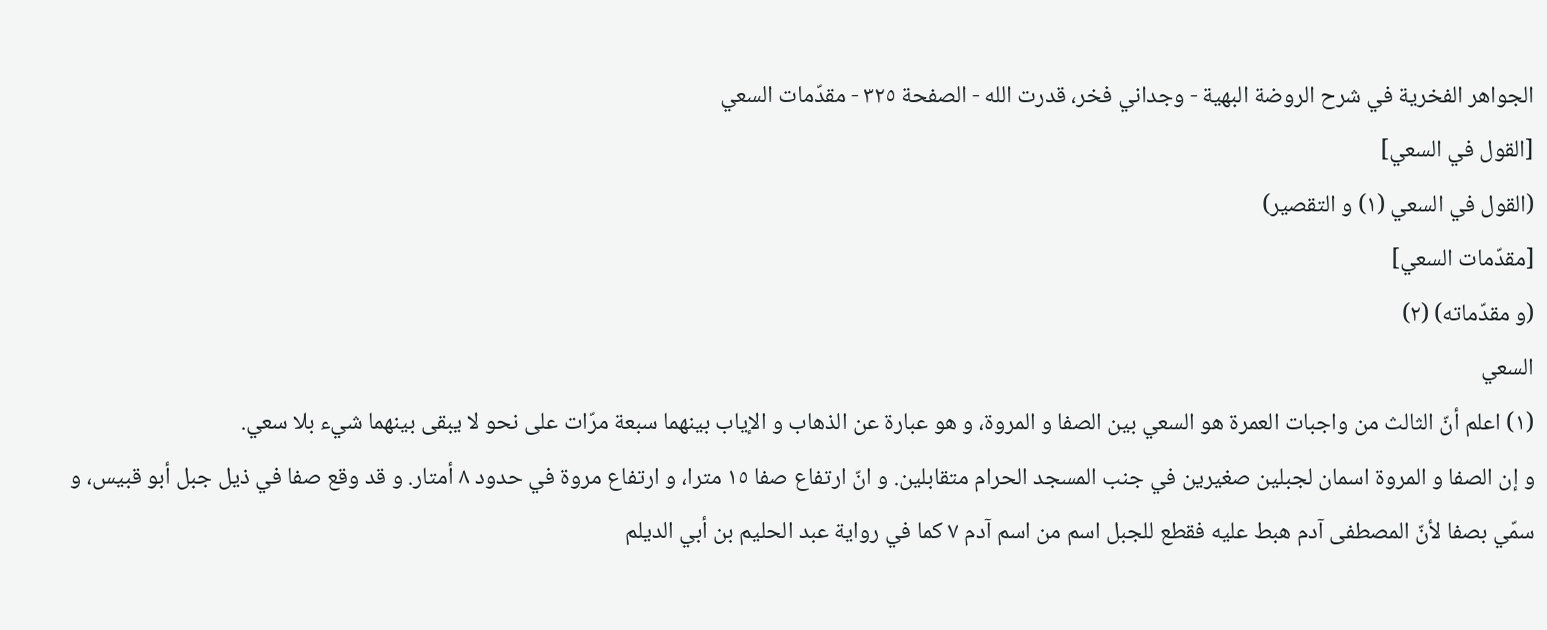الجواهر الفخرية في شرح الروضة البهية - وجداني فخر، قدرت الله - الصفحة ٣٢٥ - مقدّمات السعي
[القول في السعي]
(القول في السعي (١) و التقصير)
[مقدّمات السعي]
(و مقدّماته) (٢)
السعي
(١) اعلم أنّ الثالث من واجبات العمرة هو السعي بين الصفا و المروة، و هو عبارة عن الذهاب و الإياب بينهما سبعة مرّات على نحو لا يبقى بينهما شيء بلا سعي.
و إن الصفا و المروة اسمان لجبلين صغيرين في جنب المسجد الحرام متقابلين. و انّ ارتفاع صفا ١٥ مترا، و ارتفاع مروة في حدود ٨ أمتار. و قد وقع صفا في ذيل جبل أبو قبيس، و سمّي بصفا لأنّ المصطفى آدم هبط عليه فقطع للجبل اسم من اسم آدم ٧ كما في رواية عبد الحليم بن أبي الديلم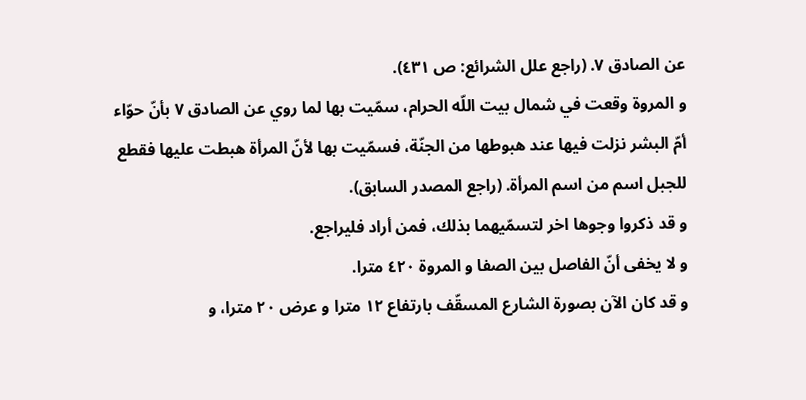عن الصادق ٧. (راجع علل الشرائع: ص ٤٣١).
و المروة وقعت في شمال بيت اللّه الحرام، سمّيت بها لما روي عن الصادق ٧ بأنّ حوّاء أمّ البشر نزلت فيها عند هبوطها من الجنّة، فسمّيت بها لأنّ المرأة هبطت عليها فقطع للجبل اسم من اسم المرأة. (راجع المصدر السابق).
و قد ذكروا وجوها اخر لتسمّيهما بذلك، فمن أراد فليراجع.
و لا يخفى أنّ الفاصل بين الصفا و المروة ٤٢٠ مترا.
و قد كان الآن بصورة الشارع المسقّف بارتفاع ١٢ مترا و عرض ٢٠ مترا، و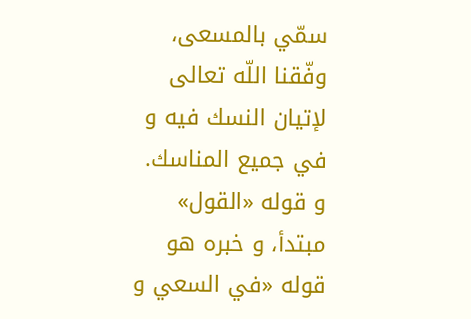سمّي بالمسعى، وفّقنا اللّه تعالى لإتيان النسك فيه و في جميع المناسك.
و قوله «القول» مبتدأ، و خبره هو قوله «في السعي و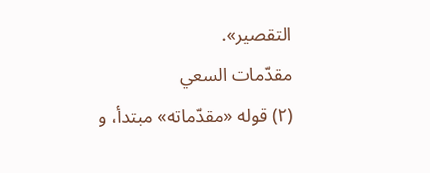التقصير».
مقدّمات السعي
(٢) قوله «مقدّماته» مبتدأ، و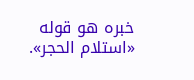خبره هو قوله «استلام الحجر».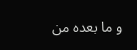و ما بعده من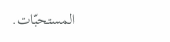المستحبّات.